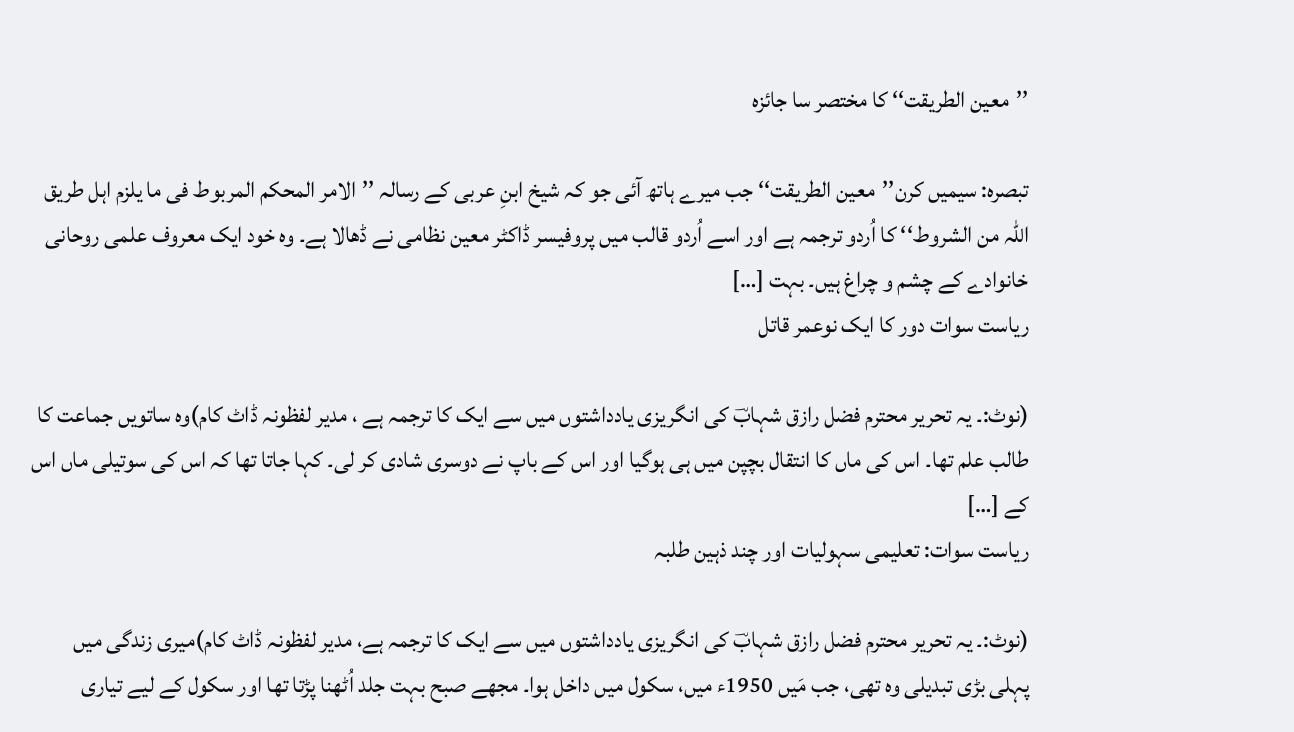’’معین الطریقت‘‘ کا مختصر سا جائزہ

تبصرہ: سیمیں کرن’’معین الطریقت‘‘ جب میرے ہاتھ آئی جو کہ شیخ ابنِ عربی کے رسالہ ’’الامر المحکم المربوط فی ما یلزم اہل طریق اللہ من الشروط‘‘ کا اُردو ترجمہ ہے اور اسے اُردو قالب میں پروفیسر ڈاکٹر معین نظامی نے ڈھالا ہے۔ وہ خود ایک معروف علمی روحانی خانوادے کے چشم و چراغ ہیں۔ بہت […]
ریاست سوات دور کا ایک نوعمر قاتل

(نوٹ:۔ یہ تحریر محترم فضل رازق شہابؔ کی انگریزی یادداشتوں میں سے ایک کا ترجمہ ہے ، مدیر لفظونہ ڈاٹ کام)وہ ساتویں جماعت کا طالب علم تھا۔ اس کی ماں کا انتقال بچپن میں ہی ہوگیا اور اس کے باپ نے دوسری شادی کر لی۔ کہا جاتا تھا کہ اس کی سوتیلی ماں اس کے […]
ریاست سوات: تعلیمی سہولیات اور چند ذہین طلبہ

(نوٹ:۔ یہ تحریر محترم فضل رازق شہابؔ کی انگریزی یادداشتوں میں سے ایک کا ترجمہ ہے، مدیر لفظونہ ڈاٹ کام)میری زندگی میں پہلی بڑی تبدیلی وہ تھی، جب مَیں 1950ء میں، سکول میں داخل ہوا۔ مجھے صبح بہت جلد اُٹھنا پڑتا تھا اور سکول کے لیے تیاری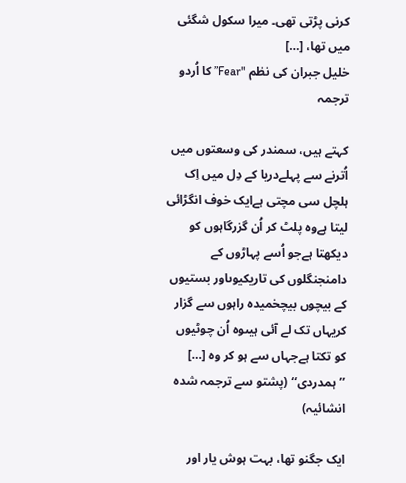کرنی پڑتی تھی۔ میرا سکول شگئی میں تھا، […]
خلیل جبران کی نظم "Fear” کا اُردو ترجمہ

کہتے ہیں، سمندر کی وسعتوں میں اُترنے سے پہلےدریا کے دِل میں اِک ہلچل سی مچتی ہےایک خوف انگڑائی لیتا ہےوہ پلٹ کر اُن گزرگاہوں کو دیکھتا ہےجو اُسے پہاڑوں کے دامنجنگلوں کی تاریکیوںاور بستیوں کے بیچوں بیچخمیدہ راہوں سے گزار کریہاں تک لے آئی ہیںوہ اُن چوٹیوں کو تکتا ہےجہاں سے ہو کر وہ […]
’’ہمدردی‘‘ (پشتو سے ترجمہ شدہ انشائیہ)

ایک جگنو تھا، بہت ہوش یار اور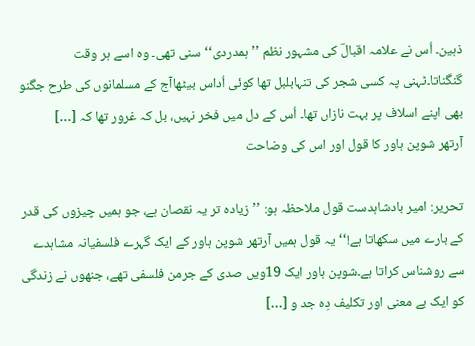ذہین۔ اُس نے علامہ اقبالؔ کی مشہور نظم ’’ہمدردی‘‘ سنی تھی۔ وہ اسے ہر وقت گنگناتا۔ٹہنی پہ کسی شجر کی تنہابلبل تھا کوئی اُداس بیٹھاآج کے مسلمانوں کی طرح جگنو بھی اپنے اسلاف پر بہت نازاں تھا۔ اُس کے دل میں فخر نہیں، بل کہ غرور تھا کہ […]
آرتھر شوپن ہاور کا قول اور اس کی وضاحت

تحریر: امیر بادشاہدست قول ملاحظہ ہو: ’’زیادہ تر یہ نقصان ہے، جو ہمیں چیزوں کی قدر کے بارے میں سکھاتا ہے!‘‘یہ قول ہمیں آرتھر شوپن ہاور کے ایک گہرے فلسفیانہ مشاہدے سے روشناس کراتا ہے۔شوپن ہاور ایک 19ویں صدی کے جرمن فلسفی تھے، جنھوں نے زندگی کو ایک بے معنی اور تکلیف دِہ جد و […]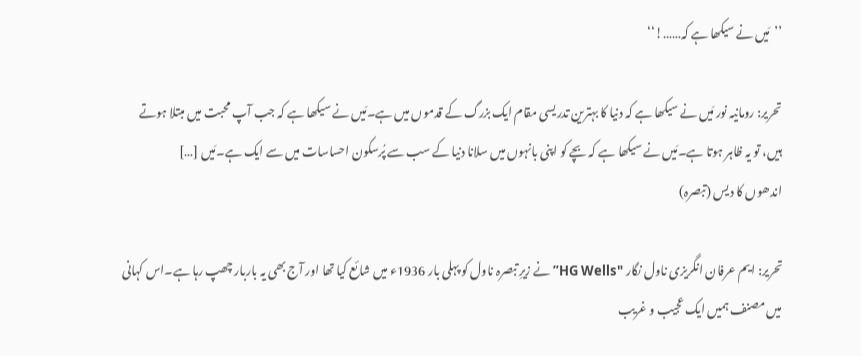’’مَیں نے سیکھا ہے کہ……!‘‘

تحریر: رومانیہ نور مَیں نے سیکھا ہے کہ دنیا کا بہترین تدریسی مقام ایک بزرگ کے قدموں میں ہے۔مَیں نے سیکھا ہے کہ جب آپ محبت میں مبتلا ہوتے ہیں، تو یہ ظاہر ہوتا ہے۔مَیں نے سیکھا ہے کہ بچے کو اپنی بانہوں میں سلانا دنیا کے سب سے پُرسکون احساسات میں سے ایک ہے۔مَیں […]
اندھوں کا دیس (تبصرہ)

تحریر: ایم عرفان انگریزی ناول نگار "HG Wells” نے زیرِ تبصرہ ناول کو پہلی بار 1936ء میں شائع کیا تھا اور آج بھی یہ باربار چھپ رہا ہے۔اس کہانی میں مصنف ہمیں ایک عجیب و غریب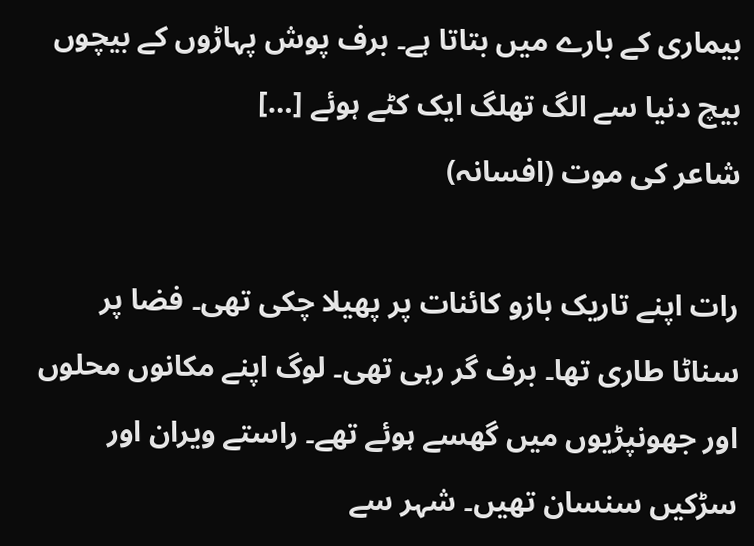بیماری کے بارے میں بتاتا ہے۔ برف پوش پہاڑوں کے بیچوں بیچ دنیا سے الگ تھلگ ایک کٹے ہوئے […]
شاعر کی موت (افسانہ)

رات اپنے تاریک بازو کائنات پر پھیلا چکی تھی۔ فضا پر سناٹا طاری تھا۔ برف گر رہی تھی۔ لوگ اپنے مکانوں محلوں اور جھونپڑیوں میں گھسے ہوئے تھے۔ راستے ویران اور سڑکیں سنسان تھیں۔ شہر سے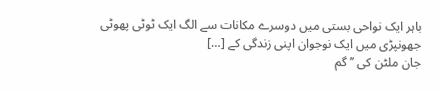باہر ایک نواحی بستی میں دوسرے مکانات سے الگ ایک ٹوٹی پھوٹی جھونپڑی میں ایک نوجوان اپنی زندگی کے […]
جان ملٹن کی ’’گم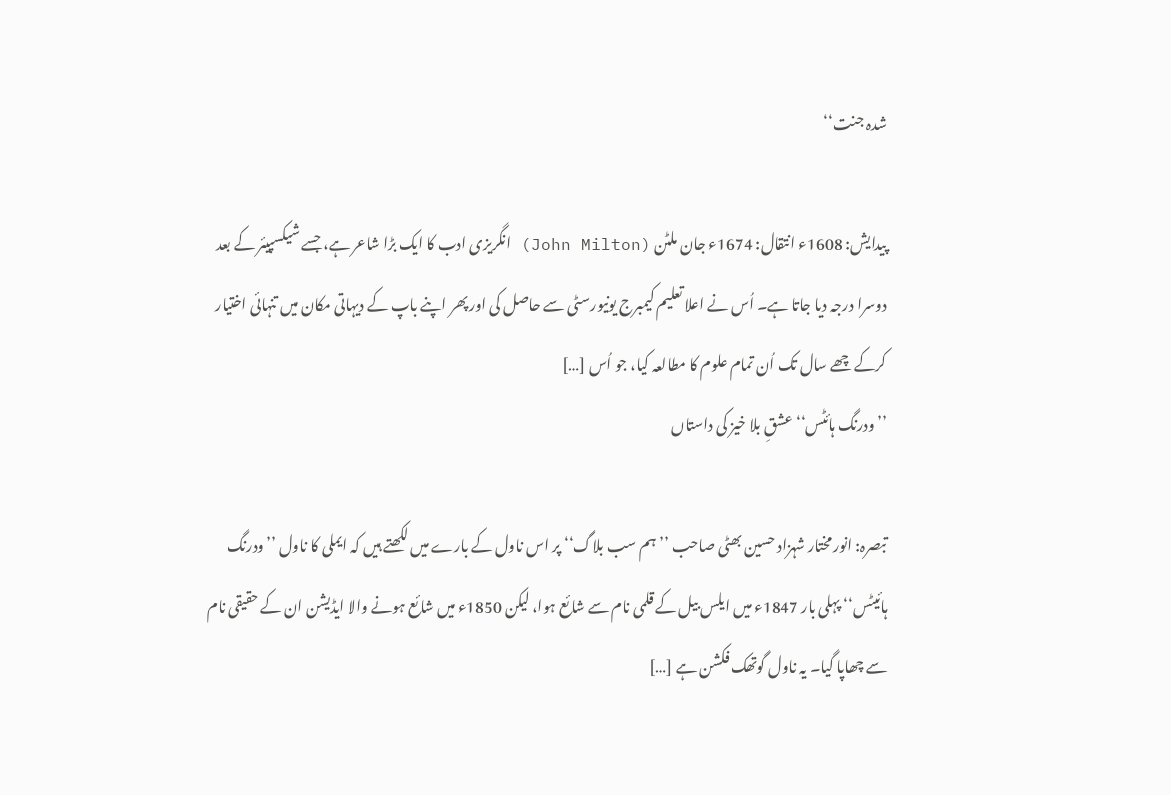شدہ جنت‘‘

پیدایش: 1608ء انتقال: 1674ء جان ملٹن (John Milton) انگریزی ادب کا ایک بڑا شاعر ہے، جسے شیکسپیئر کے بعد دوسرا درجہ دیا جاتا ہے۔ اُس نے اعلا تعلیم کیمبرج یونیورسٹی سے حاصل کی اور پھر اپنے باپ کے دیہاتی مکان میں تنہائی اختیار کرکے چھے سال تک اُن تمام علوم کا مطالعہ کیا، جو اُس […]
’’ودرنگ ہائٹس‘‘ عشقِ بلا خیز کی داستاں

تبصرہ: انور مختار شہزاد حسین بھٹی صاحب ’’ہم سب بلاگ‘‘ پر اس ناول کے بارے میں لکھتے ہیں کہ ایملی کا ناول ’’ودرنگ ہائیٹس‘‘ پہلی بار 1847ء میں ایلس بیل کے قلمی نام سے شائع ہوا، لیکن 1850ء میں شائع ہونے والا ایڈیشن ان کے حقیقی نام سے چھاپا گیا۔ یہ ناول گوتھک فکشن ہے […]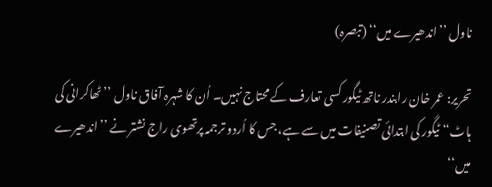ناول ’’اندھیرے میں‘‘ (تبصرہ)

تحریر: عمر خان رابندر ناتھ ٹیگور کسی تعارف کے محتاج نہیں۔ اُن کا شہرہ آفاق ناول ’’ٹھاکرانی کی ہاٹ‘‘ ٹیگور کی ابتدائی تصنیفات میں سے ہے، جس کا اُردو ترجمہ پرتھوی راج نشتر نے ’’اندھیرے میں‘‘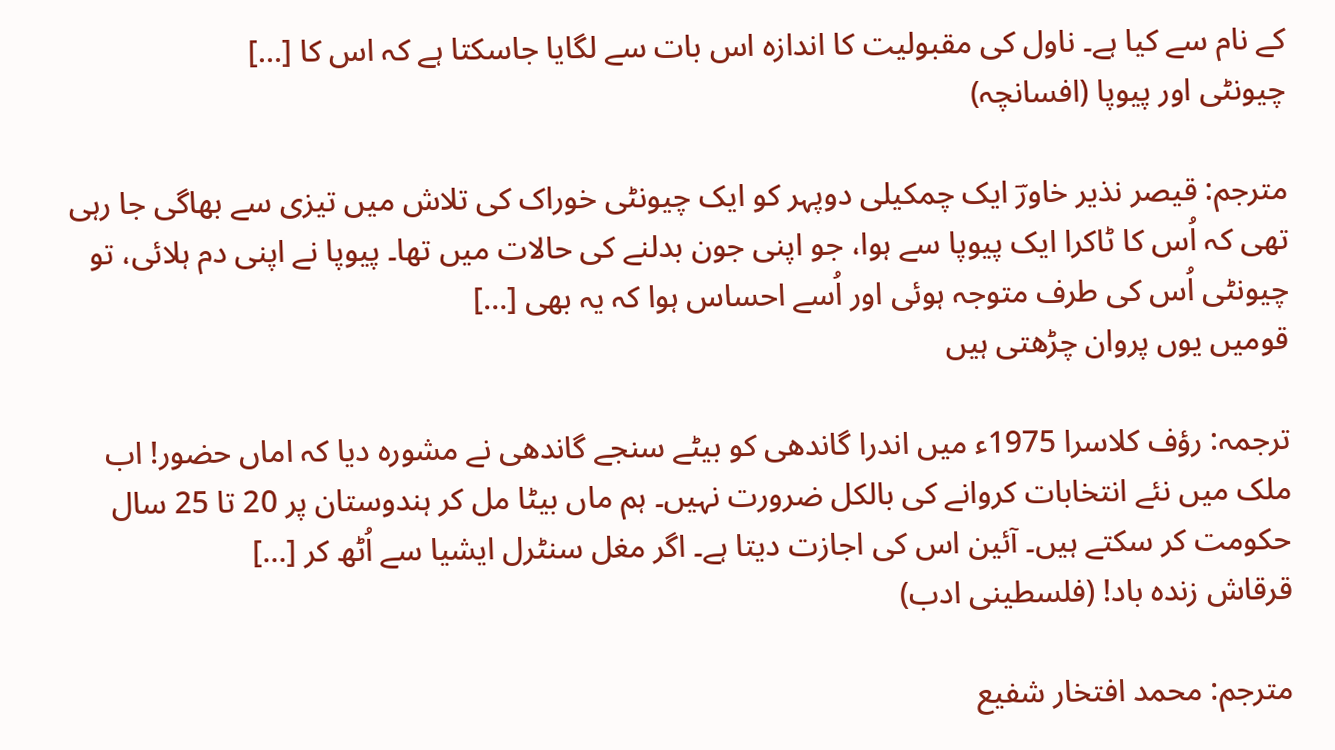کے نام سے کیا ہے۔ ناول کی مقبولیت کا اندازہ اس بات سے لگایا جاسکتا ہے کہ اس کا […]
چیونٹی اور پیوپا (افسانچہ)

مترجم: قیصر نذیر خاورؔ ایک چمکیلی دوپہر کو ایک چیونٹی خوراک کی تلاش میں تیزی سے بھاگی جا رہی تھی کہ اُس کا ٹاکرا ایک پیوپا سے ہوا، جو اپنی جون بدلنے کی حالات میں تھا۔ پیوپا نے اپنی دم ہلائی، تو چیونٹی اُس کی طرف متوجہ ہوئی اور اُسے احساس ہوا کہ یہ بھی […]
قومیں یوں پروان چڑھتی ہیں

ترجمہ: رؤف کلاسرا 1975ء میں اندرا گاندھی کو بیٹے سنجے گاندھی نے مشورہ دیا کہ اماں حضور! اب ملک میں نئے انتخابات کروانے کی بالکل ضرورت نہیں۔ ہم ماں بیٹا مل کر ہندوستان پر 20 تا 25 سال حکومت کر سکتے ہیں۔ آئین اس کی اجازت دیتا ہے۔ اگر مغل سنٹرل ایشیا سے اُٹھ کر […]
قرقاش زندہ باد! (فلسطینی ادب)

مترجم: محمد افتخار شفیع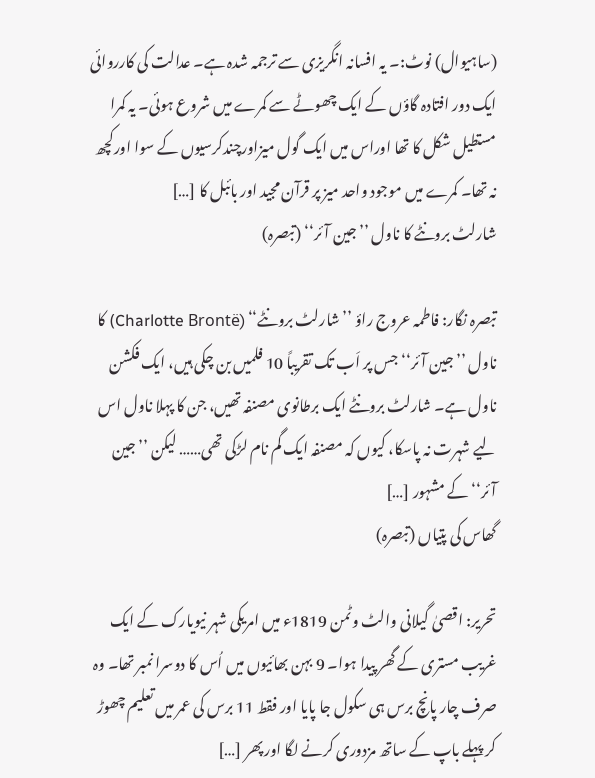(ساہیوال) نوٹ:۔ یہ افسانہ انگریزی سے ترجمہ شدہ ہے۔ عدالت کی کارروائی ایک دور افتادہ گاؤں کے ایک چھوٹے سے کمرے میں شروع ہوئی۔ یہ کمرا مستطیل شکل کا تھا اوراس میں ایک گول میزاورچندکرسیوں کے سوا اورکچھ نہ تھا۔ کمرے میں موجود واحد میز پر قرآن مجید اور بائبل کا […]
شارلٹ برونٹے کا ناول ’’جین آئر‘‘ (تبصرہ)

تبصرہ نگار: فاطمہ عروج راؤ ’’شارلٹ برونٹے‘‘ (Charlotte Brontë) کا ناول ’’جین آئر‘‘ جس پر اَب تک تقریباً 10 فلمیں بن چکی ہیں، ایک فکشن ناول ہے۔ شارلٹ برونٹے ایک برطانوی مصنفہ تھیں، جن کا پہلا ناول اس لیے شہرت نہ پاسکا، کیوں کہ مصنفہ ایک گم نام لڑکی تھی…… لیکن ’’جین آئر‘‘ کے مشہور […]
گھاس کی پتیاں (تبصرہ)

تحریر: اقصیٰ گیلانی والٹ وٹمن 1819ء میں امریکی شہر نیویارک کے ایک غریب مستری کے گھر پیدا ہوا۔ 9 بہن بھائیوں میں اُس کا دوسرا نمبر تھا۔ وہ صرف چار پانچ برس ہی سکول جا پایا اور فقط 11 برس کی عمر میں تعلیم چھوڑ کر پہلے باپ کے ساتھ مزدوری کرنے لگا اور پھر […]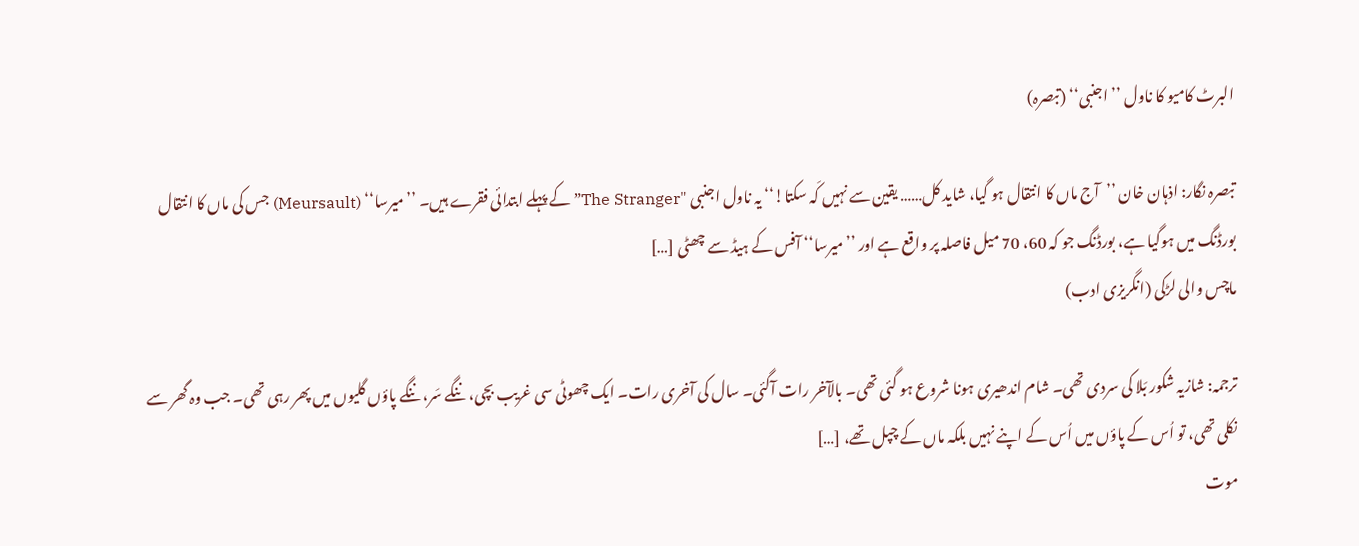البرٹ کامیو کا ناول ’’اجنبی‘‘ (تبصرہ)

تبصرہ نگار: اذہان خان ’’آج ماں کا انتقال ہو گیا، شاید کل…… یقین سے نہیں کَہ سکتا!‘‘ یہ ناول اجنبی "The Stranger” کے پہلے ابتدائی فقرے ہیں۔ ’’میرسا‘‘ (Meursault) جس کی ماں کا انتقال بورڈنگ میں ہوگیا ہے، بورڈنگ جو کہ 60، 70 میل فاصلہ پر واقع ہے اور ’’میرسا‘‘ آفس کے ہیڈ سے چھٹی […]
ماچس والی لڑکی (انگریزی ادب)

ترجمہ: شازیہ شکور بَلا کی سردی تھی۔ شام اندھیری ہونا شروع ہو گئی تھی۔ بالآخر رات آگئی۔ سال کی آخری رات۔ ایک چھوٹی سی غریب بچی، ننگے سَر، ننگے پاؤں گلیوں میں پھر رہی تھی۔ جب وہ گھر سے نکلی تھی، تو اُس کے پاؤں میں اُس کے اپنے نہیں بلکہ ماں کے چپل تھے، […]
موت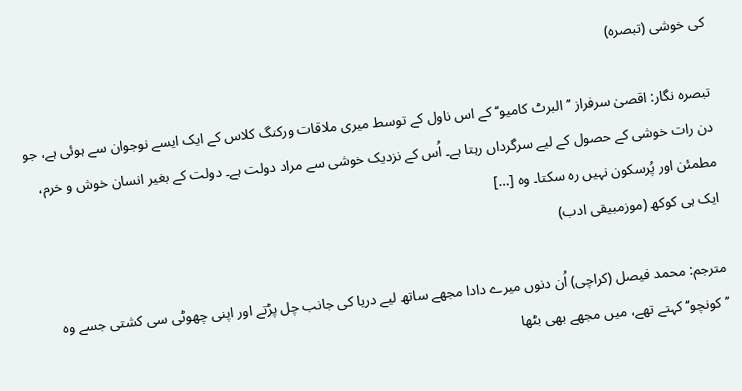کی خوشی (تبصرہ)

تبصرہ نگار: اقصیٰ سرفراز ’’البرٹ کامیو‘‘ کے اس ناول کے توسط میری ملاقات ورکنگ کلاس کے ایک ایسے نوجوان سے ہوئی ہے، جو دن رات خوشی کے حصول کے لیے سرگرداں رہتا ہے۔ اُس کے نزدیک خوشی سے مراد دولت ہے۔ دولت کے بغیر انسان خوش و خرم، مطمئن اور پُرسکون نہیں رہ سکتا۔ وہ […]
ایک ہی کوکھ (موزمبیقی ادب)

مترجم: محمد فیصل (کراچی) اُن دنوں میرے دادا مجھے ساتھ لیے دریا کی جانب چل پڑتے اور اپنی چھوٹی سی کشتی جسے وہ ’’کونچو‘‘ کہتے تھے، میں مجھے بھی بٹھا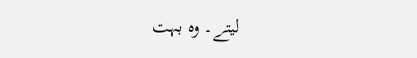لیتے۔ وہ بہت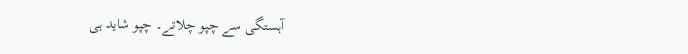آہستگی سے چپو چلاتے۔ چپو شاید ہی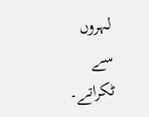لہروں سے ٹکراتے۔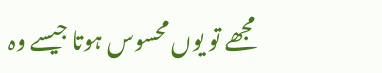مجھے تو یوں محسوس ہوتا جیسے وہ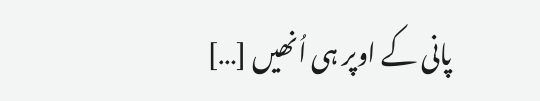پانی کے اوپر ہی اُنھیں […]